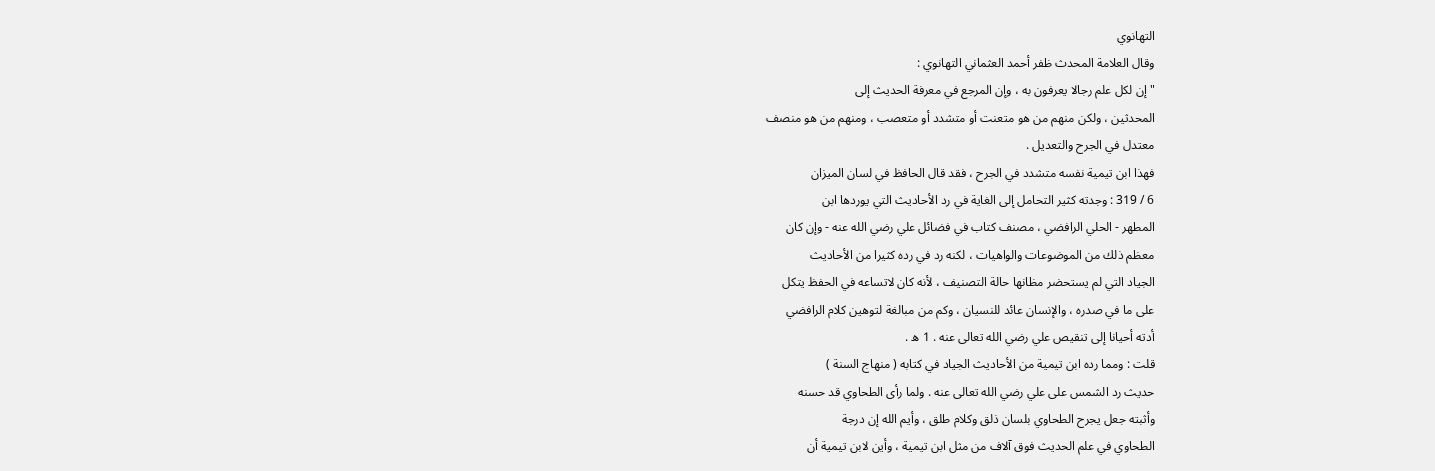التهانوي
وقال العلامة المحدث ظفر أحمد العثماني التهانوي :
" إن لكل علم رجالا يعرفون به ، وإن المرجع في معرفة الحديث إلى
المحدثين ، ولكن منهم من هو متعنت أو متشدد أو متعصب ، ومنهم من هو منصف
معتدل في الجرح والتعديل .
فهذا ابن تيمية نفسه متشدد في الجرح ، فقد قال الحافظ في لسان الميزان
6 / 319 : وجدته كثير التحامل إلى الغاية في رد الأحاديث التي يوردها ابن
المطهر - الحلي الرافضي ، مصنف كتاب في فضائل علي رضي الله عنه - وإن كان
معظم ذلك من الموضوعات والواهيات ، لكنه رد في رده كثيرا من الأحاديث
الجياد التي لم يستحضر مظانها حالة التصنيف ، لأنه كان لاتساعه في الحفظ يتكل
على ما في صدره ، والإنسان عائد للنسيان ، وكم من مبالغة لتوهين كلام الرافضي
أدته أحيانا إلى تنقيص علي رضي الله تعالى عنه . 1 ه .
قلت : ومما رده ابن تيمية من الأحاديث الجياد في كتابه ( منهاج السنة )
حديث رد الشمس على علي رضي الله تعالى عنه . ولما رأى الطحاوي قد حسنه
وأثبته جعل يجرح الطحاوي بلسان ذلق وكلام طلق ، وأيم الله إن درجة
الطحاوي في علم الحديث فوق آلاف من مثل ابن تيمية ، وأين لابن تيمية أن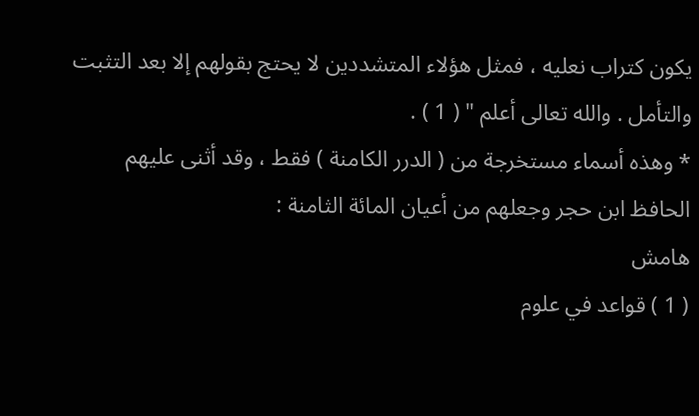يكون كتراب نعليه ، فمثل هؤلاء المتشددين لا يحتج بقولهم إلا بعد التثبت
والتأمل . والله تعالى أعلم " ( 1 ) .
* وهذه أسماء مستخرجة من ( الدرر الكامنة ) فقط ، وقد أثنى عليهم
الحافظ ابن حجر وجعلهم من أعيان المائة الثامنة :
هامش
( 1 ) قواعد في علوم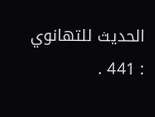الحديث للتهانوي : 441 .